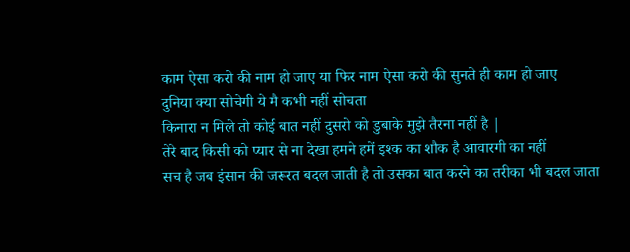काम ऐसा करो की नाम हो जाए या फिर नाम ऐसा करो की सुनते ही काम हो जाए
दुनिया क्या सोचेगी ये मै कभी नहीं सोचता
किनारा न मिले तो कोई बात नहीं दुसरो को डुबाके मुझे तैरना नहीं है |
तेरे बाद किसी को प्यार से ना देखा हमने हमें इश्क का शौक है आवारगी का नहीं
सच है जब इंसान की जरूरत बदल जाती है तो उसका बात करने का तरीका भी बदल जाता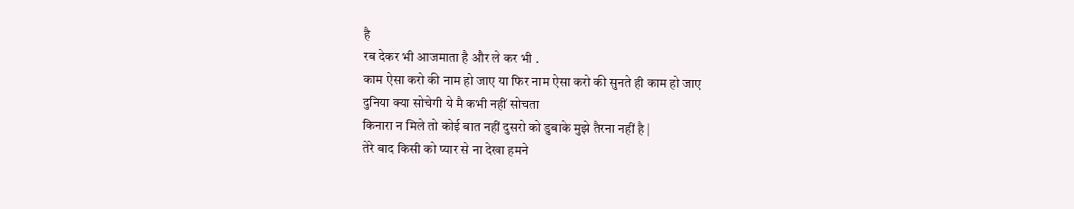है
रब देकर भी आजमाता है और ले कर भी .
काम ऐसा करो की नाम हो जाए या फिर नाम ऐसा करो की सुनते ही काम हो जाए
दुनिया क्या सोचेगी ये मै कभी नहीं सोचता
किनारा न मिले तो कोई बात नहीं दुसरो को डुबाके मुझे तैरना नहीं है |
तेरे बाद किसी को प्यार से ना देखा हमने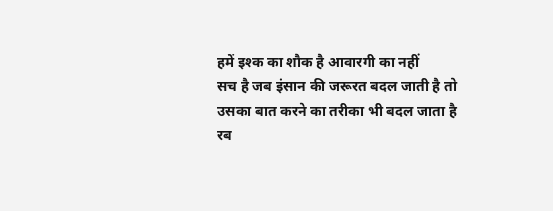हमें इश्क का शौक है आवारगी का नहीं
सच है जब इंसान की जरूरत बदल जाती है तो उसका बात करने का तरीका भी बदल जाता है
रब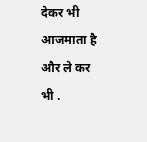देकर भी आजमाता है और ले कर भी .